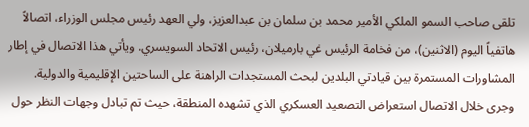تلقى صاحب السمو الملكي الأمير محمد بن سلمان بن عبدالعزيز، ولي العهد رئيس مجلس الوزراء، اتصالاً هاتفياً اليوم (الاثنين)، من فخامة الرئيس غي بارميلان، رئيس الاتحاد السويسري. ويأتي هذا الاتصال في إطار المشاورات المستمرة بين قيادتي البلدين لبحث المستجدات الراهنة على الساحتين الإقليمية والدولية.
وجرى خلال الاتصال استعراض التصعيد العسكري الذي تشهده المنطقة، حيث تم تبادل وجهات النظر حول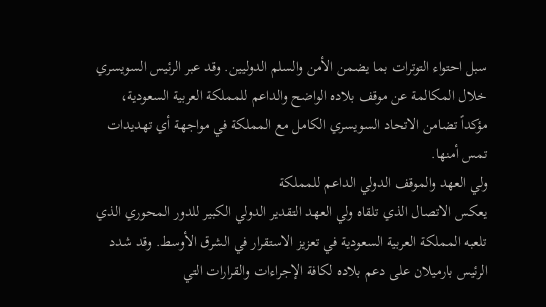سبل احتواء التوترات بما يضمن الأمن والسلم الدوليين. وقد عبر الرئيس السويسري خلال المكالمة عن موقف بلاده الواضح والداعم للمملكة العربية السعودية، مؤكداً تضامن الاتحاد السويسري الكامل مع المملكة في مواجهة أي تهديدات تمس أمنها.
ولي العهد والموقف الدولي الداعم للمملكة
يعكس الاتصال الذي تلقاه ولي العهد التقدير الدولي الكبير للدور المحوري الذي تلعبه المملكة العربية السعودية في تعزيز الاستقرار في الشرق الأوسط. وقد شدد الرئيس بارميلان على دعم بلاده لكافة الإجراءات والقرارات التي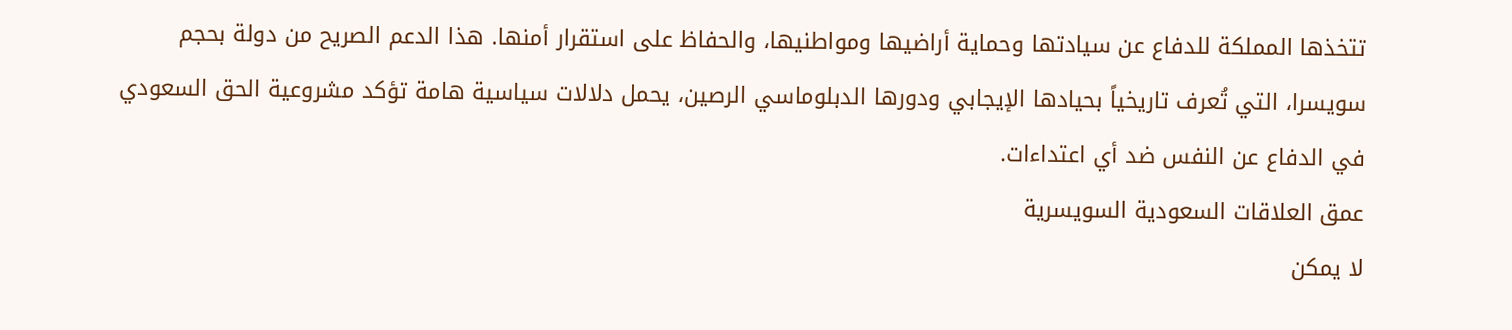تتخذها المملكة للدفاع عن سيادتها وحماية أراضيها ومواطنيها، والحفاظ على استقرار أمنها. هذا الدعم الصريح من دولة بحجم سويسرا، التي تُعرف تاريخياً بحيادها الإيجابي ودورها الدبلوماسي الرصين، يحمل دلالات سياسية هامة تؤكد مشروعية الحق السعودي في الدفاع عن النفس ضد أي اعتداءات.
عمق العلاقات السعودية السويسرية
لا يمكن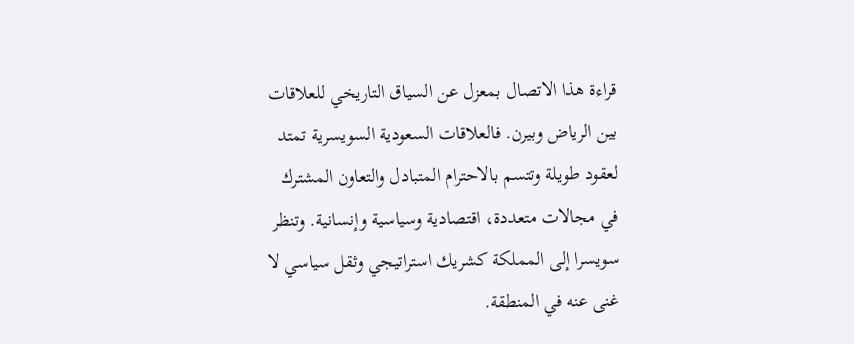قراءة هذا الاتصال بمعزل عن السياق التاريخي للعلاقات بين الرياض وبيرن. فالعلاقات السعودية السويسرية تمتد لعقود طويلة وتتسم بالاحترام المتبادل والتعاون المشترك في مجالات متعددة، اقتصادية وسياسية وإنسانية. وتنظر سويسرا إلى المملكة كشريك استراتيجي وثقل سياسي لا غنى عنه في المنطقة.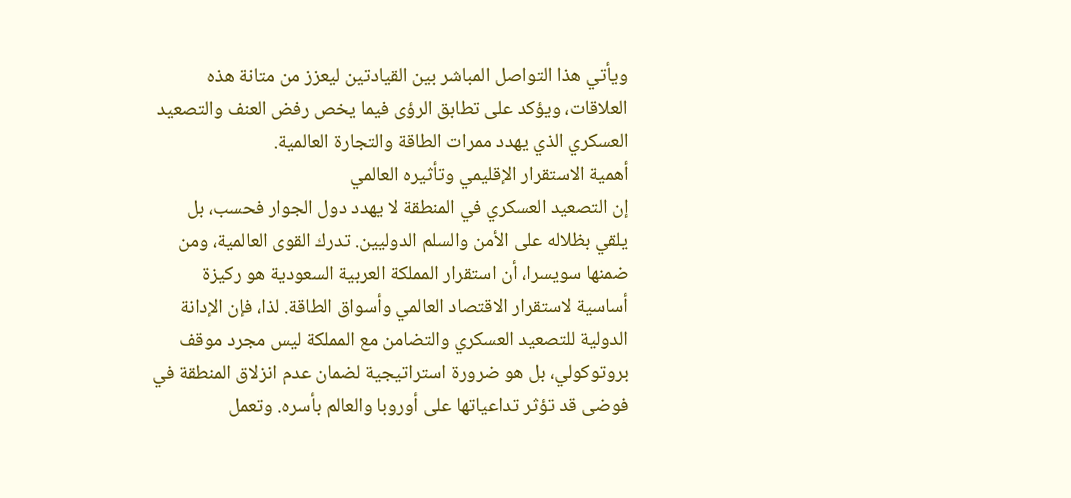ويأتي هذا التواصل المباشر بين القيادتين ليعزز من متانة هذه العلاقات، ويؤكد على تطابق الرؤى فيما يخص رفض العنف والتصعيد العسكري الذي يهدد ممرات الطاقة والتجارة العالمية.
أهمية الاستقرار الإقليمي وتأثيره العالمي
إن التصعيد العسكري في المنطقة لا يهدد دول الجوار فحسب، بل يلقي بظلاله على الأمن والسلم الدوليين. تدرك القوى العالمية، ومن ضمنها سويسرا، أن استقرار المملكة العربية السعودية هو ركيزة أساسية لاستقرار الاقتصاد العالمي وأسواق الطاقة. لذا، فإن الإدانة الدولية للتصعيد العسكري والتضامن مع المملكة ليس مجرد موقف بروتوكولي، بل هو ضرورة استراتيجية لضمان عدم انزلاق المنطقة في فوضى قد تؤثر تداعياتها على أوروبا والعالم بأسره. وتعمل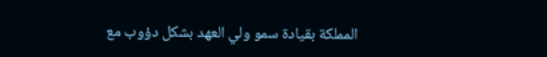المملكة بقيادة سمو ولي العهد بشكل دؤوب مع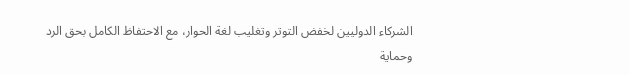الشركاء الدوليين لخفض التوتر وتغليب لغة الحوار، مع الاحتفاظ الكامل بحق الرد وحماية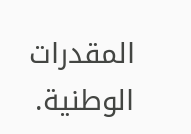المقدرات الوطنية.